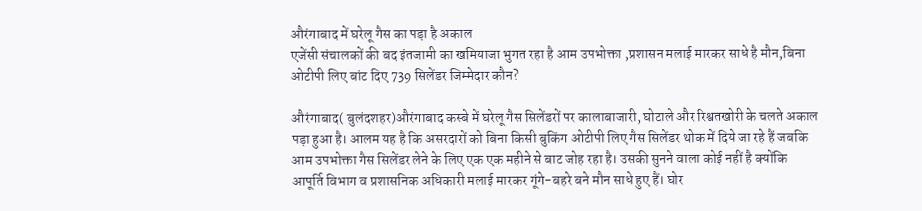औरंगाबाद में घरेलू गैस का पड़ा है अकाल
एजेंसी संचालकों की बद इंतजामी का खमियाजा भुगत रहा है आम उपभोक्ता ,प्रशासन मलाई मारकर साधे है मौन,बिना ओटीपी लिए बांट दिए 739 सिलेंडर जिम्मेदार कौन?

औरंगाबाद( बुलंदशहर)औरंगाबाद कस्बे में घरेलू गैस सिलेंडरों पर कालाबाजारी, घोटाले और रिश्वतखोरी के चलते अकाल पड़ा हुआ है। आलम यह है कि असरदारों को बिना किसी बुकिंग ओटीपी लिए गैस सिलेंडर थोक में दिये जा रहे हैं जबकि आम उपभोक्ता गैस सिलेंडर लेने के लिए एक एक महीने से बाट जोह रहा है। उसकी सुनने वाला कोई नहीं है क्योंकि आपूर्ति विभाग व प्रशासनिक अधिकारी मलाई मारकर गूंगे-बहरे बने मौन साधे हुए हैं। घोर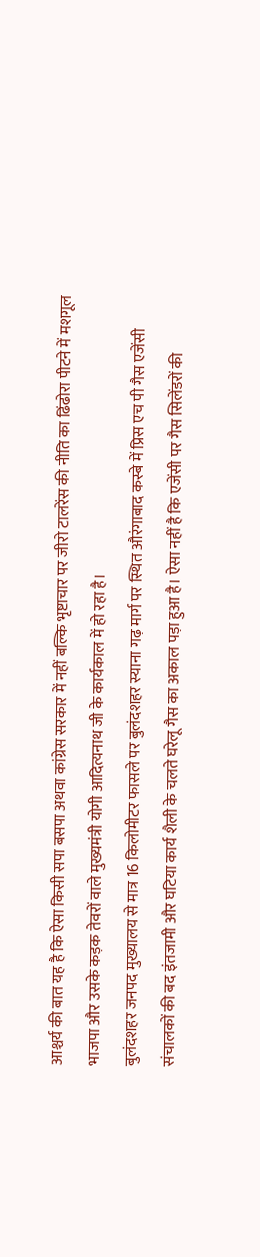आश्चर्य की बात यह है कि ऐसा किसी सपा बसपा अथवा कांग्रेस सरकार में नहीं बल्कि भृष्टाचार पर जीरो टालरेंस की नीति का ढिंढोरा पीटने में मशगूल भाजपा और उसके कड़क तेवरों वाले मुख्यमंत्री योगी आदित्यनाथ जी के कार्यकाल में हो रहा है।
बुलंदशहर जनपद मुख्यालय से मात्र 16 किलोमीटर फासले पर बुलंदशहर स्याना गढ़ मार्ग पर स्थित औरंगाबाद कस्बे में प्रिस एच पी गैस एजेंसी संचालकों की बद इंतजामी और घटिया कार्य शैली के चलते घरेलू गैस का अकाल पड़ा हुआ है। ऐसा नहीं है कि एजेंसी पर गैस सिलेंडरों की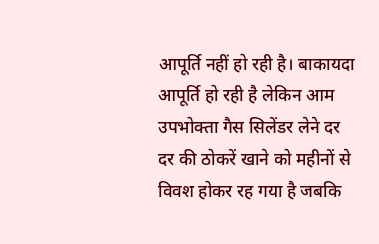आपूर्ति नहीं हो रही है। बाकायदा आपूर्ति हो रही है लेकिन आम उपभोक्ता गैस सिलेंडर लेने दर दर की ठोकरें खाने को महीनों से विवश होकर रह गया है जबकि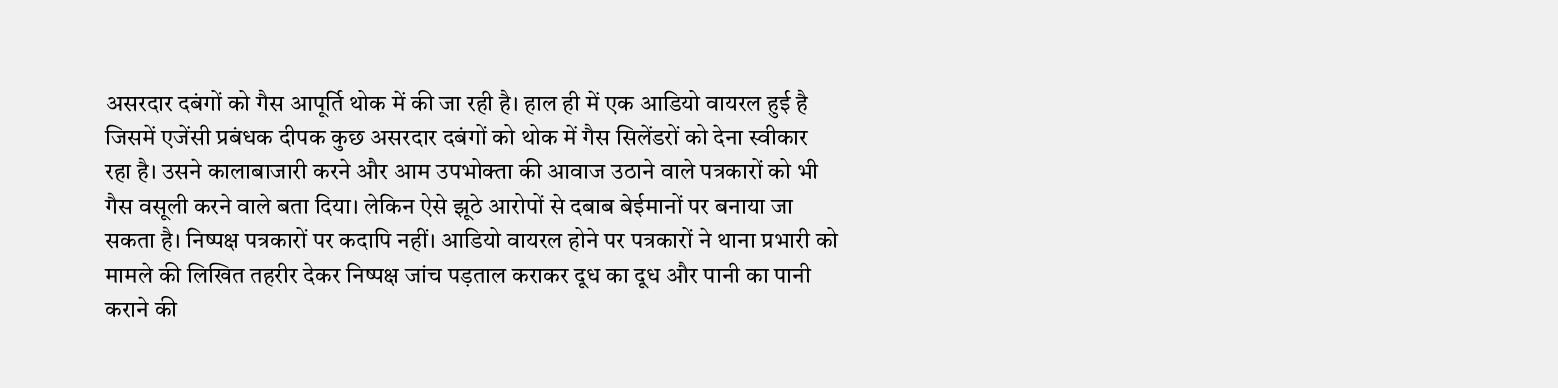असरदार दबंगों को गैस आपूर्ति थोक में की जा रही है। हाल ही में एक आडियो वायरल हुई है जिसमें एजेंसी प्रबंधक दीपक कुछ असरदार दबंगों को थोक में गैस सिलेंडरों को देना स्वीकार रहा है। उसने कालाबाजारी करने और आम उपभोक्ता की आवाज उठाने वाले पत्रकारों को भी गैस वसूली करने वाले बता दिया। लेकिन ऐसे झूठे आरोपों से दबाब बेईमानों पर बनाया जा सकता है। निष्पक्ष पत्रकारों पर कदापि नहीं। आडियो वायरल होने पर पत्रकारों ने थाना प्रभारी को मामले की लिखित तहरीर देकर निष्पक्ष जांच पड़ताल कराकर दूध का दूध और पानी का पानी कराने की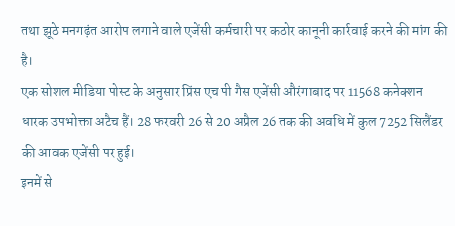तथा झूठे मनगढ़ंत आरोप लगाने वाले एजेंसी कर्मचारी पर कठोर कानूनी कार्रवाई करने की मांग की है।
एक सोशल मीडिया पोस्ट के अनुसार प्रिंस एच पी गैस एजेंसी औरंगाबाद पर 11568 कनेक्शन धारक उपभोक्ता अटैच हैं। 28 फरवरी 26 से 20 अप्रैल 26 तक की अवधि में कुल 7252 सिलैंडर की आवक एजेंसी पर हुई।
इनमें से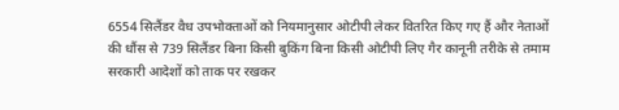6554 सिलैंडर वैध उपभोक्ताओं को नियमानुसार ओटीपी लेकर वितरित किए गए हैं और नेताओं की धौंस से 739 सिलैंडर बिना किसी बुकिंग बिना किसी ओटीपी लिए गैर कानूनी तरीके से तमाम सरकारी आदेशों को ताक पर रखकर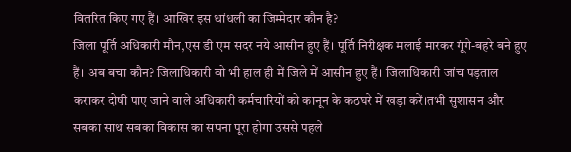वितरित किए गए हैं। आखिर इस धांधली का जिम्मेदार कौन है?
जिला पूर्ति अधिकारी मौन,एस डी एम सदर नये आसीन हुए हैं। पूर्ति निरीक्षक मलाई मारकर गूंगे-बहरे बने हुए हैं। अब बचा कौन? जिलाधिकारी वो भी हाल ही में जिले में आसीन हुए हैं। जिलाधिकारी जांच पड़ताल कराकर दोषी पाए जाने वाले अधिकारी कर्मचारियों को कानून के कठघरे में खड़ा करें।तभी सुशासन और सबका साथ सबका विकास का सपना पूरा होगा उससे पहले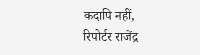कदापि नहीं,
रिपोर्टर राजेंद्र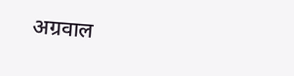अग्रवाल